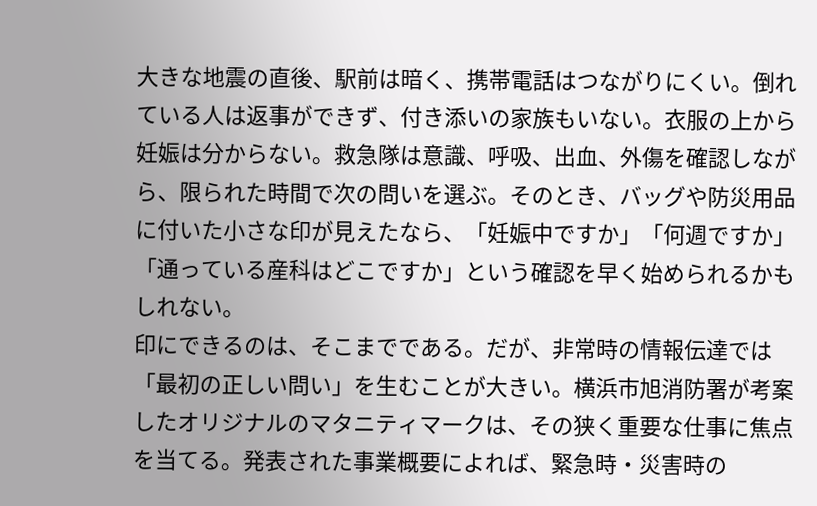大きな地震の直後、駅前は暗く、携帯電話はつながりにくい。倒れている人は返事ができず、付き添いの家族もいない。衣服の上から妊娠は分からない。救急隊は意識、呼吸、出血、外傷を確認しながら、限られた時間で次の問いを選ぶ。そのとき、バッグや防災用品に付いた小さな印が見えたなら、「妊娠中ですか」「何週ですか」「通っている産科はどこですか」という確認を早く始められるかもしれない。
印にできるのは、そこまでである。だが、非常時の情報伝達では「最初の正しい問い」を生むことが大きい。横浜市旭消防署が考案したオリジナルのマタニティマークは、その狭く重要な仕事に焦点を当てる。発表された事業概要によれば、緊急時・災害時の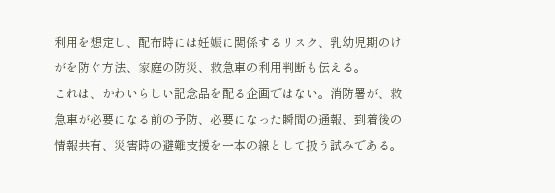利用を想定し、配布時には妊娠に関係するリスク、乳幼児期のけがを防ぐ方法、家庭の防災、救急車の利用判断も伝える。
これは、かわいらしい記念品を配る企画ではない。消防署が、救急車が必要になる前の予防、必要になった瞬間の通報、到着後の情報共有、災害時の避難支援を一本の線として扱う試みである。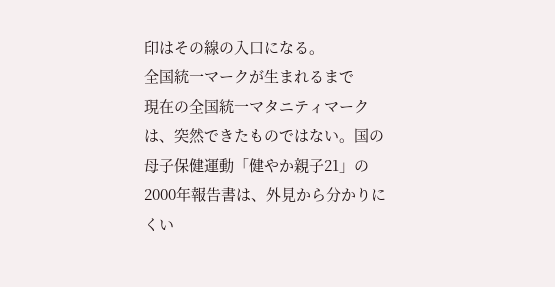印はその線の入口になる。
全国統一マークが生まれるまで
現在の全国統一マタニティマークは、突然できたものではない。国の母子保健運動「健やか親子21」の2000年報告書は、外見から分かりにくい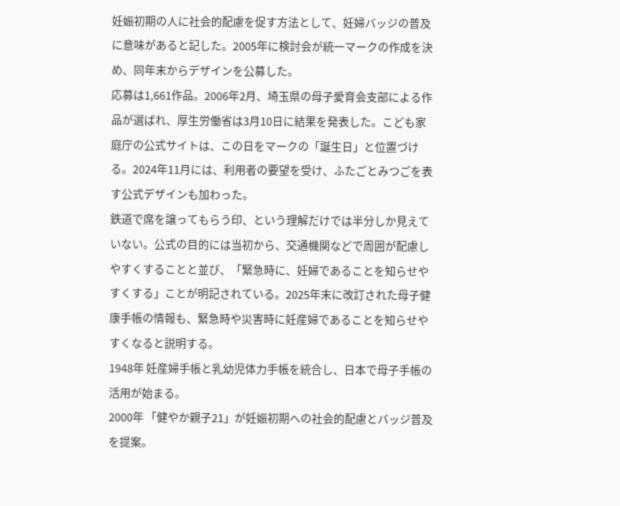妊娠初期の人に社会的配慮を促す方法として、妊婦バッジの普及に意味があると記した。2005年に検討会が統一マークの作成を決め、同年末からデザインを公募した。
応募は1,661作品。2006年2月、埼玉県の母子愛育会支部による作品が選ばれ、厚生労働省は3月10日に結果を発表した。こども家庭庁の公式サイトは、この日をマークの「誕生日」と位置づける。2024年11月には、利用者の要望を受け、ふたごとみつごを表す公式デザインも加わった。
鉄道で席を譲ってもらう印、という理解だけでは半分しか見えていない。公式の目的には当初から、交通機関などで周囲が配慮しやすくすることと並び、「緊急時に、妊婦であることを知らせやすくする」ことが明記されている。2025年末に改訂された母子健康手帳の情報も、緊急時や災害時に妊産婦であることを知らせやすくなると説明する。
1948年 妊産婦手帳と乳幼児体力手帳を統合し、日本で母子手帳の活用が始まる。
2000年 「健やか親子21」が妊娠初期への社会的配慮とバッジ普及を提案。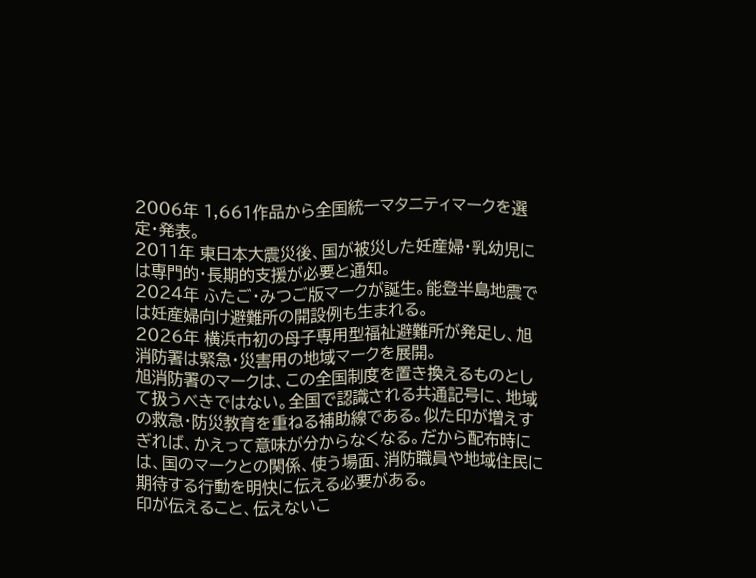2006年 1,661作品から全国統一マタニティマークを選定・発表。
2011年 東日本大震災後、国が被災した妊産婦・乳幼児には専門的・長期的支援が必要と通知。
2024年 ふたご・みつご版マークが誕生。能登半島地震では妊産婦向け避難所の開設例も生まれる。
2026年 横浜市初の母子専用型福祉避難所が発足し、旭消防署は緊急・災害用の地域マークを展開。
旭消防署のマークは、この全国制度を置き換えるものとして扱うべきではない。全国で認識される共通記号に、地域の救急・防災教育を重ねる補助線である。似た印が増えすぎれば、かえって意味が分からなくなる。だから配布時には、国のマークとの関係、使う場面、消防職員や地域住民に期待する行動を明快に伝える必要がある。
印が伝えること、伝えないこ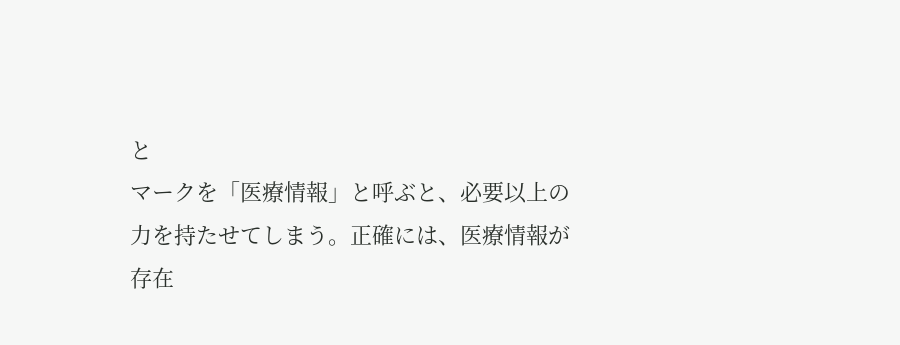と
マークを「医療情報」と呼ぶと、必要以上の力を持たせてしまう。正確には、医療情報が存在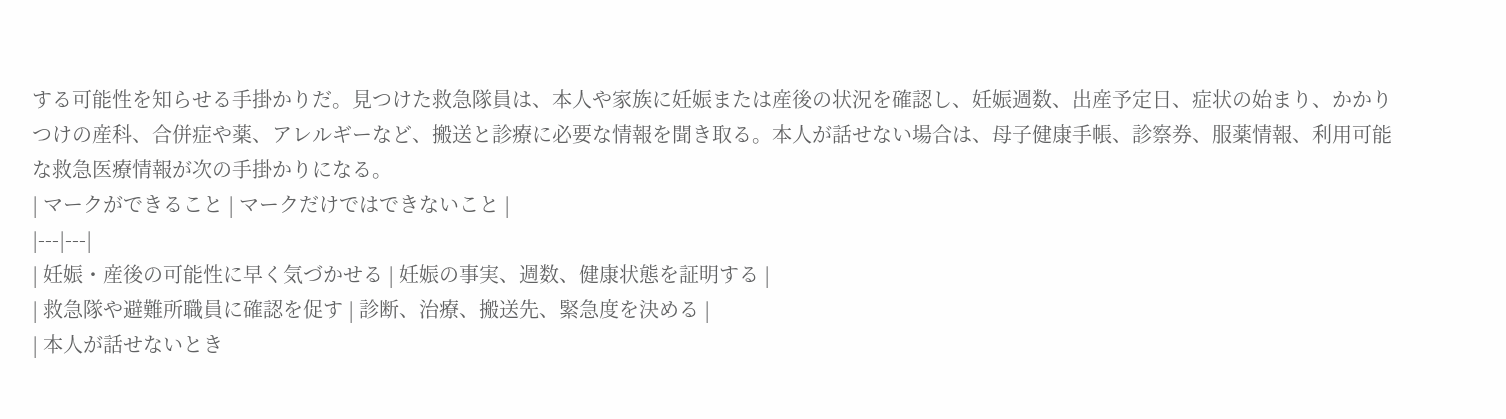する可能性を知らせる手掛かりだ。見つけた救急隊員は、本人や家族に妊娠または産後の状況を確認し、妊娠週数、出産予定日、症状の始まり、かかりつけの産科、合併症や薬、アレルギーなど、搬送と診療に必要な情報を聞き取る。本人が話せない場合は、母子健康手帳、診察券、服薬情報、利用可能な救急医療情報が次の手掛かりになる。
| マークができること | マークだけではできないこと |
|---|---|
| 妊娠・産後の可能性に早く気づかせる | 妊娠の事実、週数、健康状態を証明する |
| 救急隊や避難所職員に確認を促す | 診断、治療、搬送先、緊急度を決める |
| 本人が話せないとき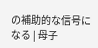の補助的な信号になる | 母子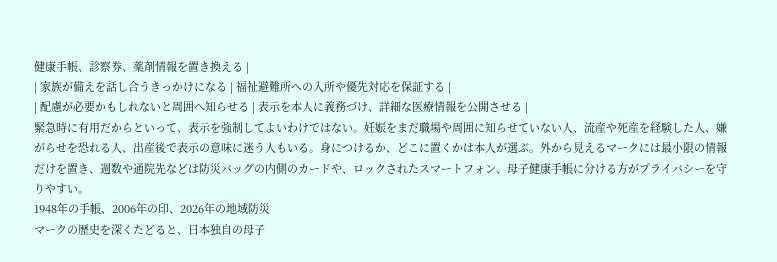健康手帳、診察券、薬剤情報を置き換える |
| 家族が備えを話し合うきっかけになる | 福祉避難所への入所や優先対応を保証する |
| 配慮が必要かもしれないと周囲へ知らせる | 表示を本人に義務づけ、詳細な医療情報を公開させる |
緊急時に有用だからといって、表示を強制してよいわけではない。妊娠をまだ職場や周囲に知らせていない人、流産や死産を経験した人、嫌がらせを恐れる人、出産後で表示の意味に迷う人もいる。身につけるか、どこに置くかは本人が選ぶ。外から見えるマークには最小限の情報だけを置き、週数や通院先などは防災バッグの内側のカードや、ロックされたスマートフォン、母子健康手帳に分ける方がプライバシーを守りやすい。
1948年の手帳、2006年の印、2026年の地域防災
マークの歴史を深くたどると、日本独自の母子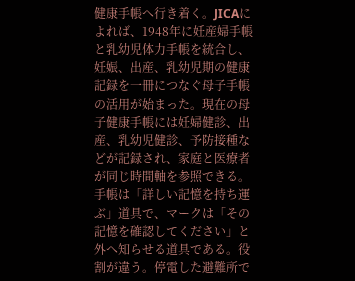健康手帳へ行き着く。JICAによれば、1948年に妊産婦手帳と乳幼児体力手帳を統合し、妊娠、出産、乳幼児期の健康記録を一冊につなぐ母子手帳の活用が始まった。現在の母子健康手帳には妊婦健診、出産、乳幼児健診、予防接種などが記録され、家庭と医療者が同じ時間軸を参照できる。
手帳は「詳しい記憶を持ち運ぶ」道具で、マークは「その記憶を確認してください」と外へ知らせる道具である。役割が違う。停電した避難所で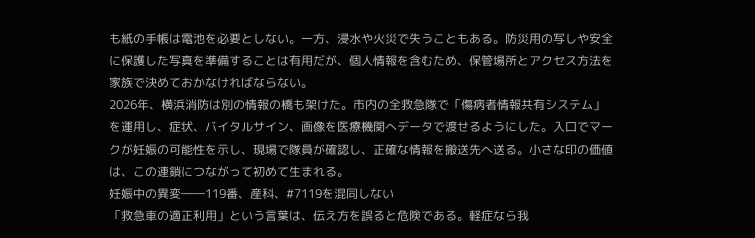も紙の手帳は電池を必要としない。一方、浸水や火災で失うこともある。防災用の写しや安全に保護した写真を準備することは有用だが、個人情報を含むため、保管場所とアクセス方法を家族で決めておかなければならない。
2026年、横浜消防は別の情報の橋も架けた。市内の全救急隊で「傷病者情報共有システム」を運用し、症状、バイタルサイン、画像を医療機関へデータで渡せるようにした。入口でマークが妊娠の可能性を示し、現場で隊員が確認し、正確な情報を搬送先へ送る。小さな印の価値は、この連鎖につながって初めて生まれる。
妊娠中の異変――119番、産科、#7119を混同しない
「救急車の適正利用」という言葉は、伝え方を誤ると危険である。軽症なら我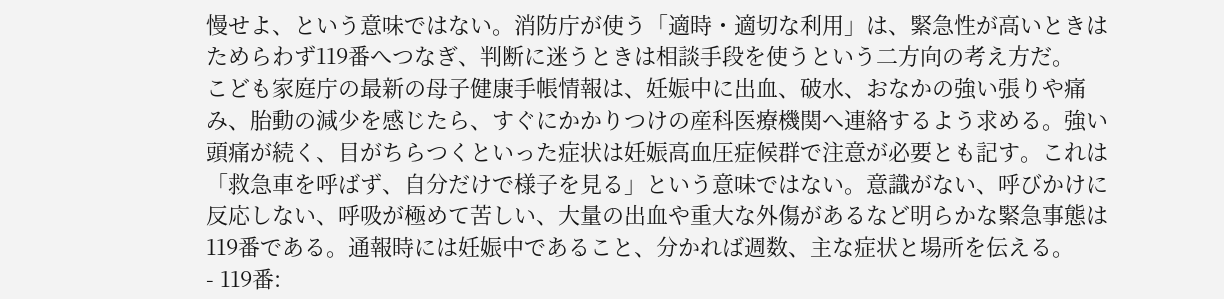慢せよ、という意味ではない。消防庁が使う「適時・適切な利用」は、緊急性が高いときはためらわず119番へつなぎ、判断に迷うときは相談手段を使うという二方向の考え方だ。
こども家庭庁の最新の母子健康手帳情報は、妊娠中に出血、破水、おなかの強い張りや痛み、胎動の減少を感じたら、すぐにかかりつけの産科医療機関へ連絡するよう求める。強い頭痛が続く、目がちらつくといった症状は妊娠高血圧症候群で注意が必要とも記す。これは「救急車を呼ばず、自分だけで様子を見る」という意味ではない。意識がない、呼びかけに反応しない、呼吸が極めて苦しい、大量の出血や重大な外傷があるなど明らかな緊急事態は119番である。通報時には妊娠中であること、分かれば週数、主な症状と場所を伝える。
- 119番: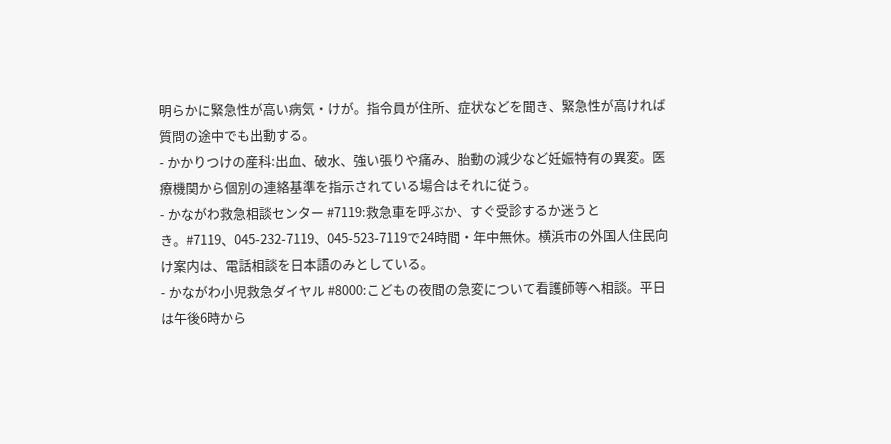明らかに緊急性が高い病気・けが。指令員が住所、症状などを聞き、緊急性が高ければ質問の途中でも出動する。
- かかりつけの産科:出血、破水、強い張りや痛み、胎動の減少など妊娠特有の異変。医療機関から個別の連絡基準を指示されている場合はそれに従う。
- かながわ救急相談センター #7119:救急車を呼ぶか、すぐ受診するか迷うとき。#7119、045-232-7119、045-523-7119で24時間・年中無休。横浜市の外国人住民向け案内は、電話相談を日本語のみとしている。
- かながわ小児救急ダイヤル #8000:こどもの夜間の急変について看護師等へ相談。平日は午後6時から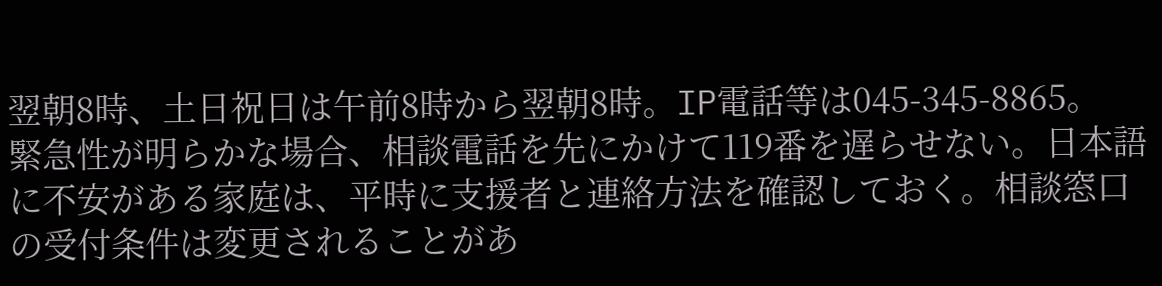翌朝8時、土日祝日は午前8時から翌朝8時。IP電話等は045-345-8865。
緊急性が明らかな場合、相談電話を先にかけて119番を遅らせない。日本語に不安がある家庭は、平時に支援者と連絡方法を確認しておく。相談窓口の受付条件は変更されることがあ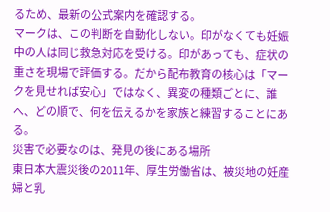るため、最新の公式案内を確認する。
マークは、この判断を自動化しない。印がなくても妊娠中の人は同じ救急対応を受ける。印があっても、症状の重さを現場で評価する。だから配布教育の核心は「マークを見せれば安心」ではなく、異変の種類ごとに、誰へ、どの順で、何を伝えるかを家族と練習することにある。
災害で必要なのは、発見の後にある場所
東日本大震災後の2011年、厚生労働省は、被災地の妊産婦と乳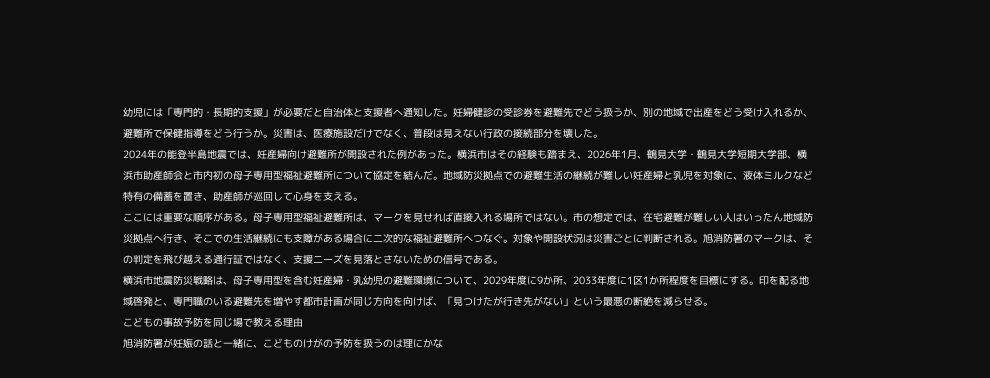幼児には「専門的・長期的支援」が必要だと自治体と支援者へ通知した。妊婦健診の受診券を避難先でどう扱うか、別の地域で出産をどう受け入れるか、避難所で保健指導をどう行うか。災害は、医療施設だけでなく、普段は見えない行政の接続部分を壊した。
2024年の能登半島地震では、妊産婦向け避難所が開設された例があった。横浜市はその経験も踏まえ、2026年1月、鶴見大学・鶴見大学短期大学部、横浜市助産師会と市内初の母子専用型福祉避難所について協定を結んだ。地域防災拠点での避難生活の継続が難しい妊産婦と乳児を対象に、液体ミルクなど特有の備蓄を置き、助産師が巡回して心身を支える。
ここには重要な順序がある。母子専用型福祉避難所は、マークを見せれば直接入れる場所ではない。市の想定では、在宅避難が難しい人はいったん地域防災拠点へ行き、そこでの生活継続にも支障がある場合に二次的な福祉避難所へつなぐ。対象や開設状況は災害ごとに判断される。旭消防署のマークは、その判定を飛び越える通行証ではなく、支援ニーズを見落とさないための信号である。
横浜市地震防災戦略は、母子専用型を含む妊産婦・乳幼児の避難環境について、2029年度に9か所、2033年度に1区1か所程度を目標にする。印を配る地域啓発と、専門職のいる避難先を増やす都市計画が同じ方向を向けば、「見つけたが行き先がない」という最悪の断絶を減らせる。
こどもの事故予防を同じ場で教える理由
旭消防署が妊娠の話と一緒に、こどものけがの予防を扱うのは理にかな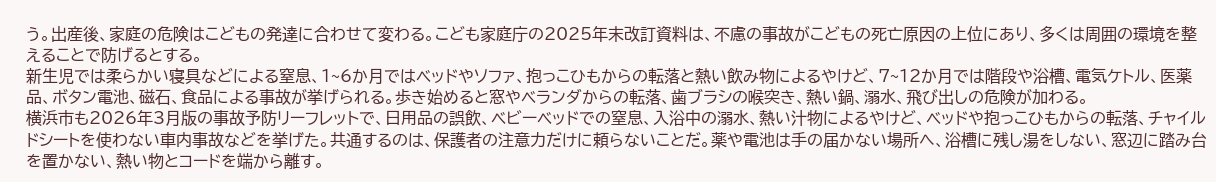う。出産後、家庭の危険はこどもの発達に合わせて変わる。こども家庭庁の2025年末改訂資料は、不慮の事故がこどもの死亡原因の上位にあり、多くは周囲の環境を整えることで防げるとする。
新生児では柔らかい寝具などによる窒息、1~6か月ではベッドやソファ、抱っこひもからの転落と熱い飲み物によるやけど、7~12か月では階段や浴槽、電気ケトル、医薬品、ボタン電池、磁石、食品による事故が挙げられる。歩き始めると窓やベランダからの転落、歯ブラシの喉突き、熱い鍋、溺水、飛び出しの危険が加わる。
横浜市も2026年3月版の事故予防リーフレットで、日用品の誤飲、ベビーベッドでの窒息、入浴中の溺水、熱い汁物によるやけど、ベッドや抱っこひもからの転落、チャイルドシートを使わない車内事故などを挙げた。共通するのは、保護者の注意力だけに頼らないことだ。薬や電池は手の届かない場所へ、浴槽に残し湯をしない、窓辺に踏み台を置かない、熱い物とコードを端から離す。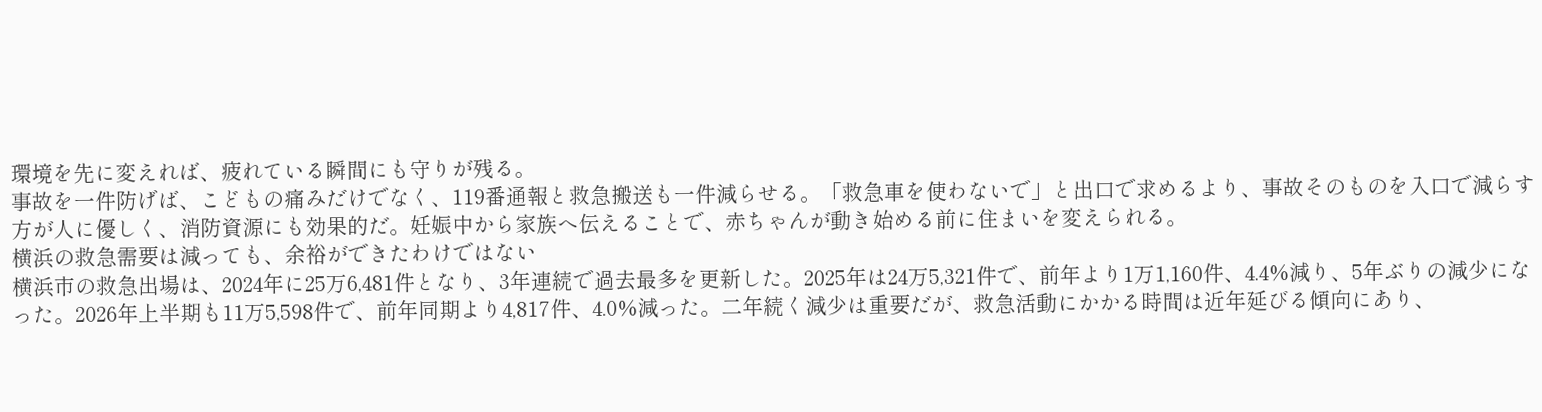環境を先に変えれば、疲れている瞬間にも守りが残る。
事故を一件防げば、こどもの痛みだけでなく、119番通報と救急搬送も一件減らせる。「救急車を使わないで」と出口で求めるより、事故そのものを入口で減らす方が人に優しく、消防資源にも効果的だ。妊娠中から家族へ伝えることで、赤ちゃんが動き始める前に住まいを変えられる。
横浜の救急需要は減っても、余裕ができたわけではない
横浜市の救急出場は、2024年に25万6,481件となり、3年連続で過去最多を更新した。2025年は24万5,321件で、前年より1万1,160件、4.4%減り、5年ぶりの減少になった。2026年上半期も11万5,598件で、前年同期より4,817件、4.0%減った。二年続く減少は重要だが、救急活動にかかる時間は近年延びる傾向にあり、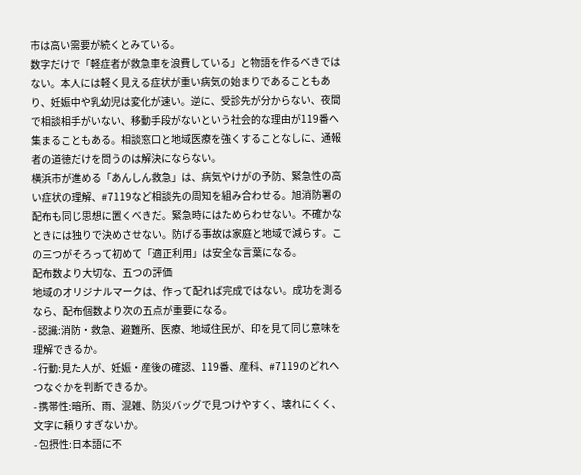市は高い需要が続くとみている。
数字だけで「軽症者が救急車を浪費している」と物語を作るべきではない。本人には軽く見える症状が重い病気の始まりであることもあり、妊娠中や乳幼児は変化が速い。逆に、受診先が分からない、夜間で相談相手がいない、移動手段がないという社会的な理由が119番へ集まることもある。相談窓口と地域医療を強くすることなしに、通報者の道徳だけを問うのは解決にならない。
横浜市が進める「あんしん救急」は、病気やけがの予防、緊急性の高い症状の理解、#7119など相談先の周知を組み合わせる。旭消防署の配布も同じ思想に置くべきだ。緊急時にはためらわせない。不確かなときには独りで決めさせない。防げる事故は家庭と地域で減らす。この三つがそろって初めて「適正利用」は安全な言葉になる。
配布数より大切な、五つの評価
地域のオリジナルマークは、作って配れば完成ではない。成功を測るなら、配布個数より次の五点が重要になる。
- 認識:消防・救急、避難所、医療、地域住民が、印を見て同じ意味を理解できるか。
- 行動:見た人が、妊娠・産後の確認、119番、産科、#7119のどれへつなぐかを判断できるか。
- 携帯性:暗所、雨、混雑、防災バッグで見つけやすく、壊れにくく、文字に頼りすぎないか。
- 包摂性:日本語に不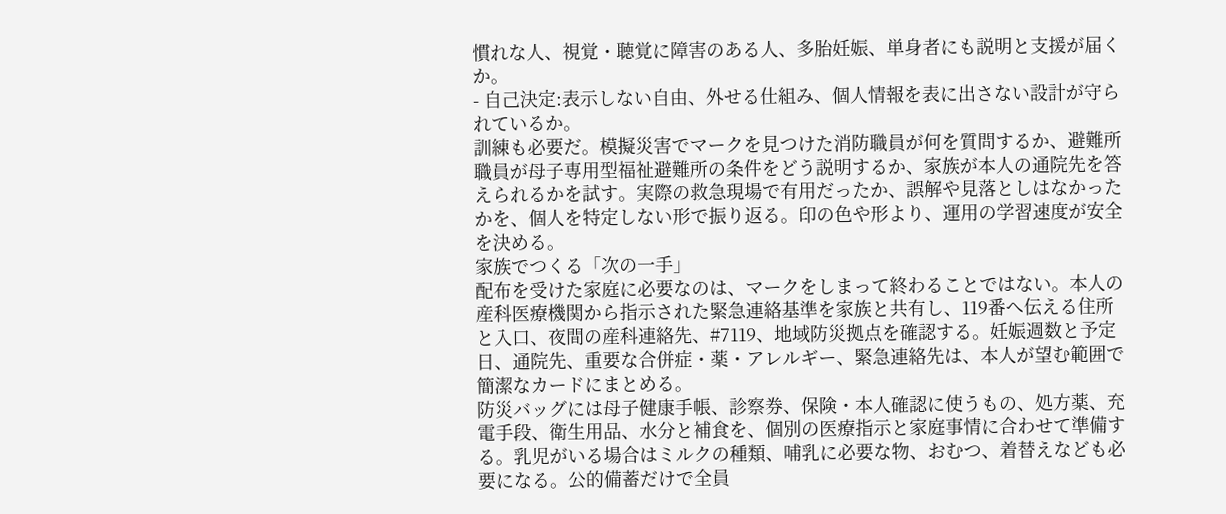慣れな人、視覚・聴覚に障害のある人、多胎妊娠、単身者にも説明と支援が届くか。
- 自己決定:表示しない自由、外せる仕組み、個人情報を表に出さない設計が守られているか。
訓練も必要だ。模擬災害でマークを見つけた消防職員が何を質問するか、避難所職員が母子専用型福祉避難所の条件をどう説明するか、家族が本人の通院先を答えられるかを試す。実際の救急現場で有用だったか、誤解や見落としはなかったかを、個人を特定しない形で振り返る。印の色や形より、運用の学習速度が安全を決める。
家族でつくる「次の一手」
配布を受けた家庭に必要なのは、マークをしまって終わることではない。本人の産科医療機関から指示された緊急連絡基準を家族と共有し、119番へ伝える住所と入口、夜間の産科連絡先、#7119、地域防災拠点を確認する。妊娠週数と予定日、通院先、重要な合併症・薬・アレルギー、緊急連絡先は、本人が望む範囲で簡潔なカードにまとめる。
防災バッグには母子健康手帳、診察券、保険・本人確認に使うもの、処方薬、充電手段、衛生用品、水分と補食を、個別の医療指示と家庭事情に合わせて準備する。乳児がいる場合はミルクの種類、哺乳に必要な物、おむつ、着替えなども必要になる。公的備蓄だけで全員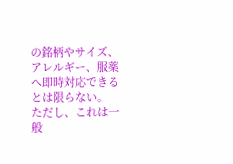の銘柄やサイズ、アレルギー、服薬へ即時対応できるとは限らない。
ただし、これは一般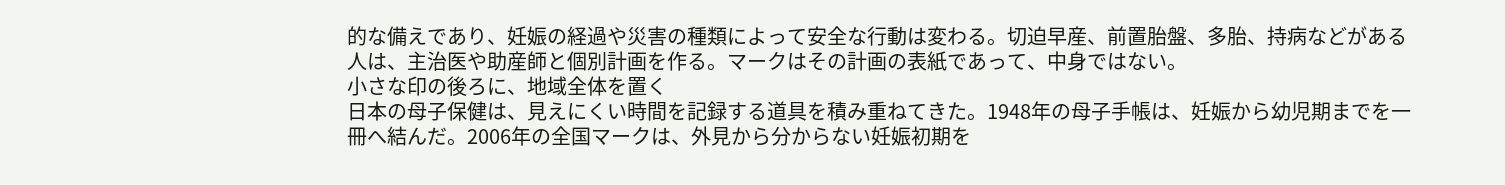的な備えであり、妊娠の経過や災害の種類によって安全な行動は変わる。切迫早産、前置胎盤、多胎、持病などがある人は、主治医や助産師と個別計画を作る。マークはその計画の表紙であって、中身ではない。
小さな印の後ろに、地域全体を置く
日本の母子保健は、見えにくい時間を記録する道具を積み重ねてきた。1948年の母子手帳は、妊娠から幼児期までを一冊へ結んだ。2006年の全国マークは、外見から分からない妊娠初期を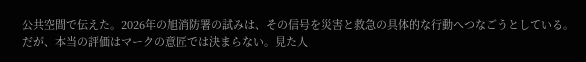公共空間で伝えた。2026年の旭消防署の試みは、その信号を災害と救急の具体的な行動へつなごうとしている。
だが、本当の評価はマークの意匠では決まらない。見た人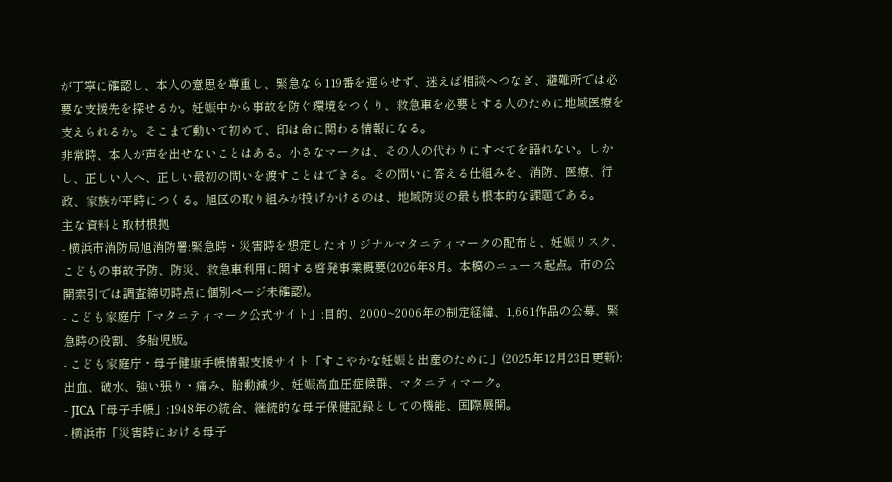が丁寧に確認し、本人の意思を尊重し、緊急なら119番を遅らせず、迷えば相談へつなぎ、避難所では必要な支援先を探せるか。妊娠中から事故を防ぐ環境をつくり、救急車を必要とする人のために地域医療を支えられるか。そこまで動いて初めて、印は命に関わる情報になる。
非常時、本人が声を出せないことはある。小さなマークは、その人の代わりにすべてを語れない。しかし、正しい人へ、正しい最初の問いを渡すことはできる。その問いに答える仕組みを、消防、医療、行政、家族が平時につくる。旭区の取り組みが投げかけるのは、地域防災の最も根本的な課題である。
主な資料と取材根拠
- 横浜市消防局旭消防署:緊急時・災害時を想定したオリジナルマタニティマークの配布と、妊娠リスク、こどもの事故予防、防災、救急車利用に関する啓発事業概要(2026年8月。本稿のニュース起点。市の公開索引では調査締切時点に個別ページ未確認)。
- こども家庭庁「マタニティマーク公式サイト」:目的、2000~2006年の制定経緯、1,661作品の公募、緊急時の役割、多胎児版。
- こども家庭庁・母子健康手帳情報支援サイト「すこやかな妊娠と出産のために」(2025年12月23日更新):出血、破水、強い張り・痛み、胎動減少、妊娠高血圧症候群、マタニティマーク。
- JICA「母子手帳」:1948年の統合、継続的な母子保健記録としての機能、国際展開。
- 横浜市「災害時における母子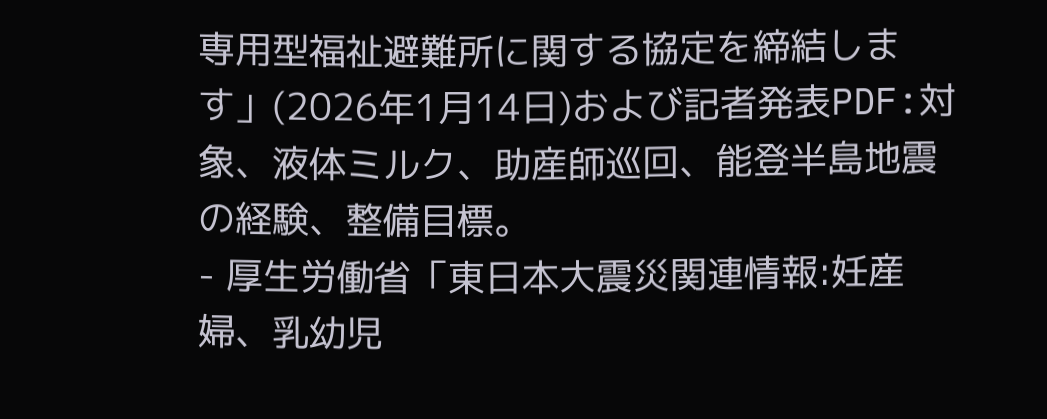専用型福祉避難所に関する協定を締結します」(2026年1月14日)および記者発表PDF:対象、液体ミルク、助産師巡回、能登半島地震の経験、整備目標。
- 厚生労働省「東日本大震災関連情報:妊産婦、乳幼児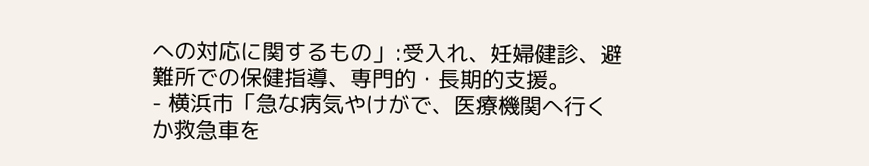への対応に関するもの」:受入れ、妊婦健診、避難所での保健指導、専門的・長期的支援。
- 横浜市「急な病気やけがで、医療機関へ行くか救急車を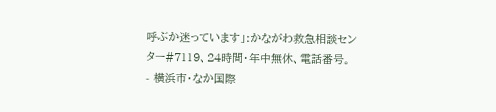呼ぶか迷っています」:かながわ救急相談センター#7119、24時間・年中無休、電話番号。
- 横浜市・なか国際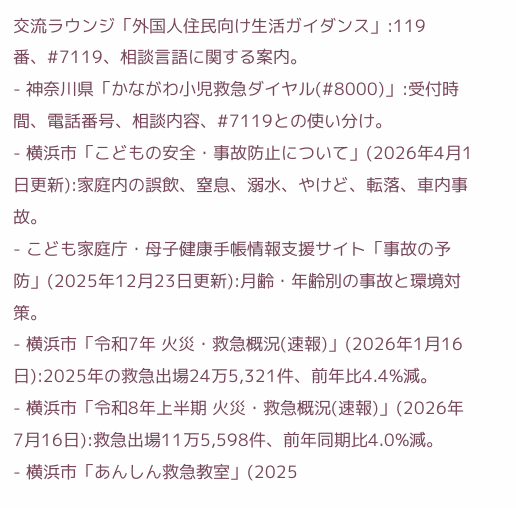交流ラウンジ「外国人住民向け生活ガイダンス」:119番、#7119、相談言語に関する案内。
- 神奈川県「かながわ小児救急ダイヤル(#8000)」:受付時間、電話番号、相談内容、#7119との使い分け。
- 横浜市「こどもの安全・事故防止について」(2026年4月1日更新):家庭内の誤飲、窒息、溺水、やけど、転落、車内事故。
- こども家庭庁・母子健康手帳情報支援サイト「事故の予防」(2025年12月23日更新):月齢・年齢別の事故と環境対策。
- 横浜市「令和7年 火災・救急概況(速報)」(2026年1月16日):2025年の救急出場24万5,321件、前年比4.4%減。
- 横浜市「令和8年上半期 火災・救急概況(速報)」(2026年7月16日):救急出場11万5,598件、前年同期比4.0%減。
- 横浜市「あんしん救急教室」(2025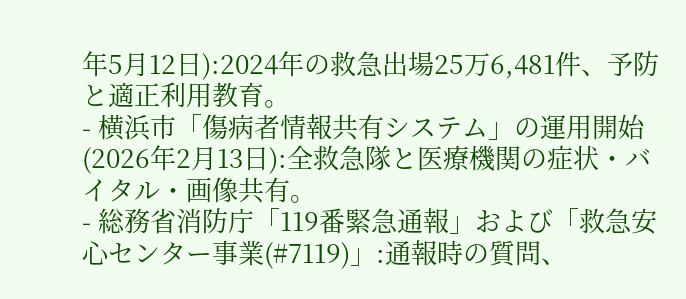年5月12日):2024年の救急出場25万6,481件、予防と適正利用教育。
- 横浜市「傷病者情報共有システム」の運用開始(2026年2月13日):全救急隊と医療機関の症状・バイタル・画像共有。
- 総務省消防庁「119番緊急通報」および「救急安心センター事業(#7119)」:通報時の質問、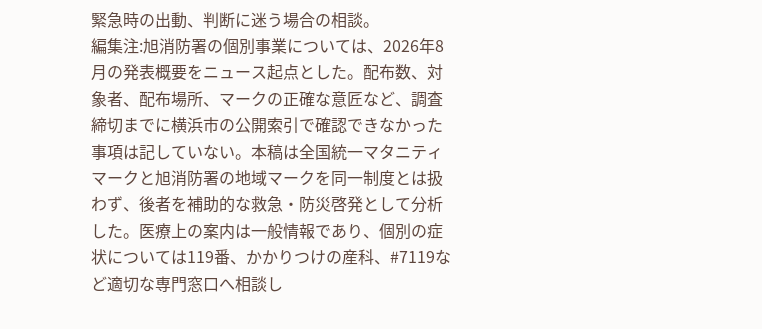緊急時の出動、判断に迷う場合の相談。
編集注:旭消防署の個別事業については、2026年8月の発表概要をニュース起点とした。配布数、対象者、配布場所、マークの正確な意匠など、調査締切までに横浜市の公開索引で確認できなかった事項は記していない。本稿は全国統一マタニティマークと旭消防署の地域マークを同一制度とは扱わず、後者を補助的な救急・防災啓発として分析した。医療上の案内は一般情報であり、個別の症状については119番、かかりつけの産科、#7119など適切な専門窓口へ相談し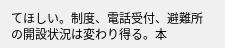てほしい。制度、電話受付、避難所の開設状況は変わり得る。本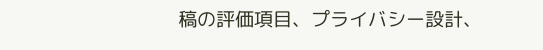稿の評価項目、プライバシー設計、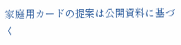家庭用カードの提案は公開資料に基づく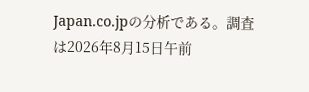Japan.co.jpの分析である。調査は2026年8月15日午前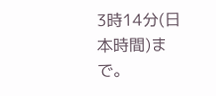3時14分(日本時間)まで。